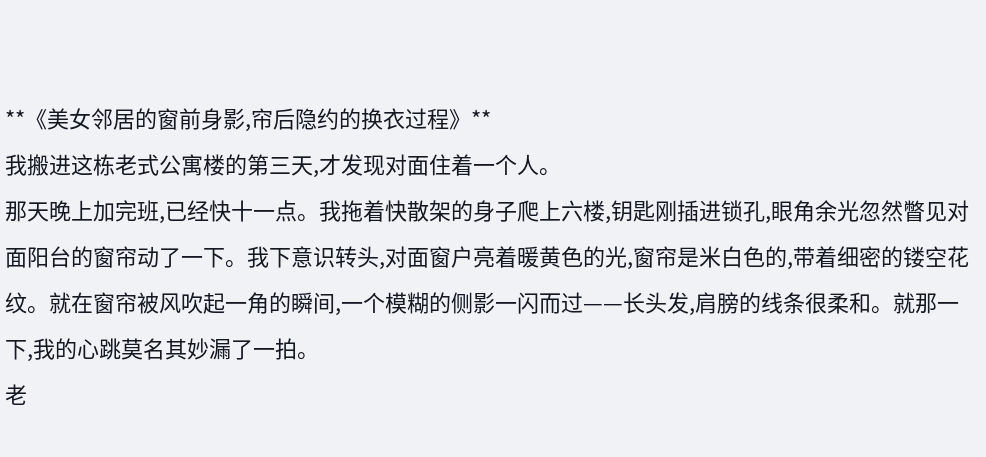**《美女邻居的窗前身影,帘后隐约的换衣过程》**
我搬进这栋老式公寓楼的第三天,才发现对面住着一个人。
那天晚上加完班,已经快十一点。我拖着快散架的身子爬上六楼,钥匙刚插进锁孔,眼角余光忽然瞥见对面阳台的窗帘动了一下。我下意识转头,对面窗户亮着暖黄色的光,窗帘是米白色的,带着细密的镂空花纹。就在窗帘被风吹起一角的瞬间,一个模糊的侧影一闪而过——长头发,肩膀的线条很柔和。就那一下,我的心跳莫名其妙漏了一拍。
老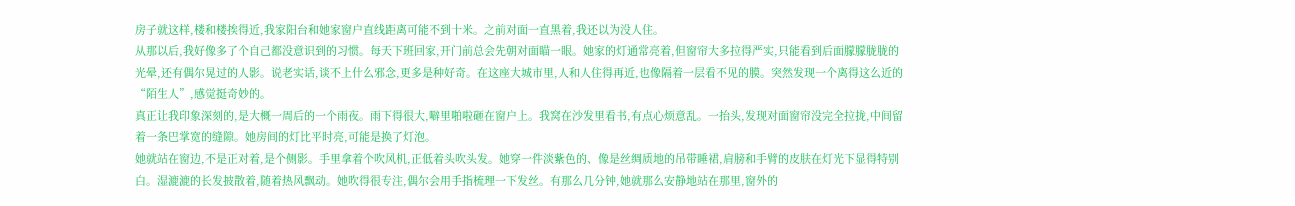房子就这样,楼和楼挨得近,我家阳台和她家窗户直线距离可能不到十米。之前对面一直黑着,我还以为没人住。
从那以后,我好像多了个自己都没意识到的习惯。每天下班回家,开门前总会先朝对面瞄一眼。她家的灯通常亮着,但窗帘大多拉得严实,只能看到后面朦朦胧胧的光晕,还有偶尔晃过的人影。说老实话,谈不上什么邪念,更多是种好奇。在这座大城市里,人和人住得再近,也像隔着一层看不见的膜。突然发现一个离得这么近的“陌生人”,感觉挺奇妙的。
真正让我印象深刻的,是大概一周后的一个雨夜。雨下得很大,噼里啪啦砸在窗户上。我窝在沙发里看书,有点心烦意乱。一抬头,发现对面窗帘没完全拉拢,中间留着一条巴掌宽的缝隙。她房间的灯比平时亮,可能是换了灯泡。
她就站在窗边,不是正对着,是个侧影。手里拿着个吹风机,正低着头吹头发。她穿一件淡紫色的、像是丝绸质地的吊带睡裙,肩膀和手臂的皮肤在灯光下显得特别白。湿漉漉的长发披散着,随着热风飘动。她吹得很专注,偶尔会用手指梳理一下发丝。有那么几分钟,她就那么安静地站在那里,窗外的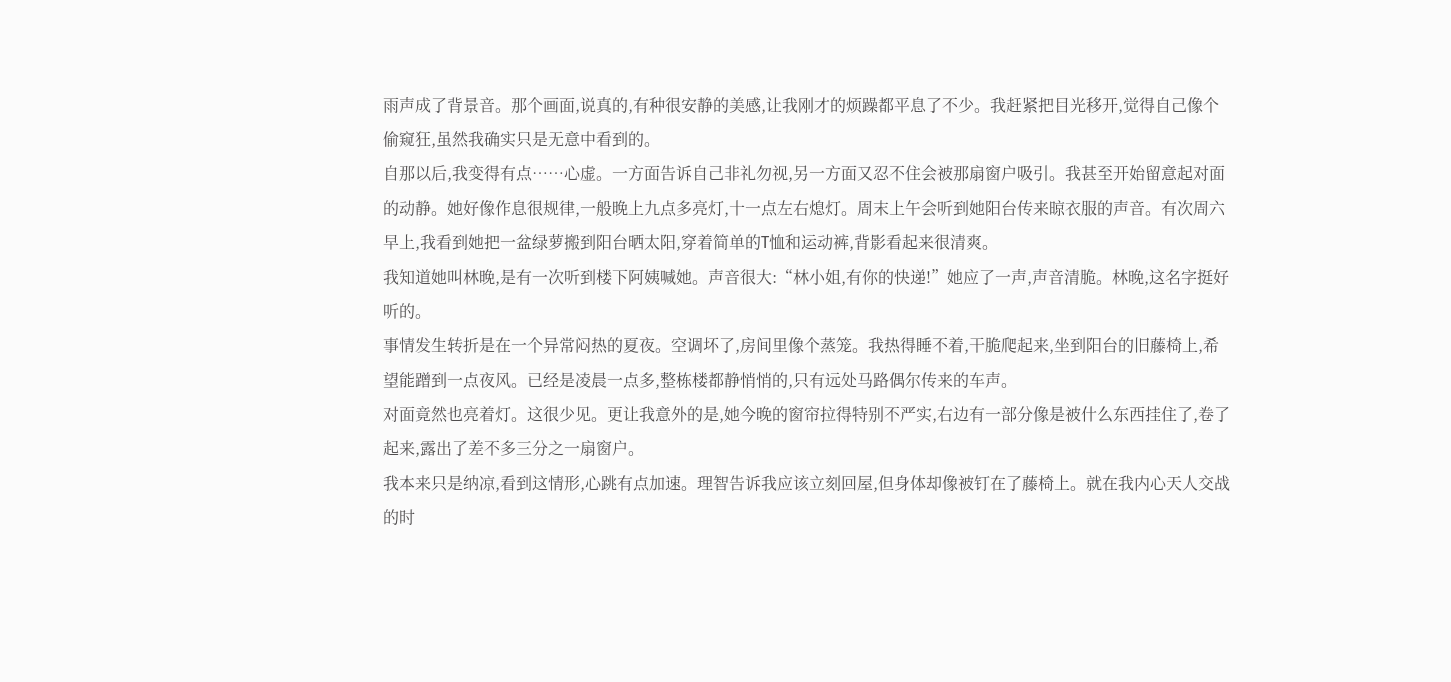雨声成了背景音。那个画面,说真的,有种很安静的美感,让我刚才的烦躁都平息了不少。我赶紧把目光移开,觉得自己像个偷窥狂,虽然我确实只是无意中看到的。
自那以后,我变得有点……心虚。一方面告诉自己非礼勿视,另一方面又忍不住会被那扇窗户吸引。我甚至开始留意起对面的动静。她好像作息很规律,一般晚上九点多亮灯,十一点左右熄灯。周末上午会听到她阳台传来晾衣服的声音。有次周六早上,我看到她把一盆绿萝搬到阳台晒太阳,穿着简单的T恤和运动裤,背影看起来很清爽。
我知道她叫林晚,是有一次听到楼下阿姨喊她。声音很大:“林小姐,有你的快递!”她应了一声,声音清脆。林晚,这名字挺好听的。
事情发生转折是在一个异常闷热的夏夜。空调坏了,房间里像个蒸笼。我热得睡不着,干脆爬起来,坐到阳台的旧藤椅上,希望能蹭到一点夜风。已经是凌晨一点多,整栋楼都静悄悄的,只有远处马路偶尔传来的车声。
对面竟然也亮着灯。这很少见。更让我意外的是,她今晚的窗帘拉得特别不严实,右边有一部分像是被什么东西挂住了,卷了起来,露出了差不多三分之一扇窗户。
我本来只是纳凉,看到这情形,心跳有点加速。理智告诉我应该立刻回屋,但身体却像被钉在了藤椅上。就在我内心天人交战的时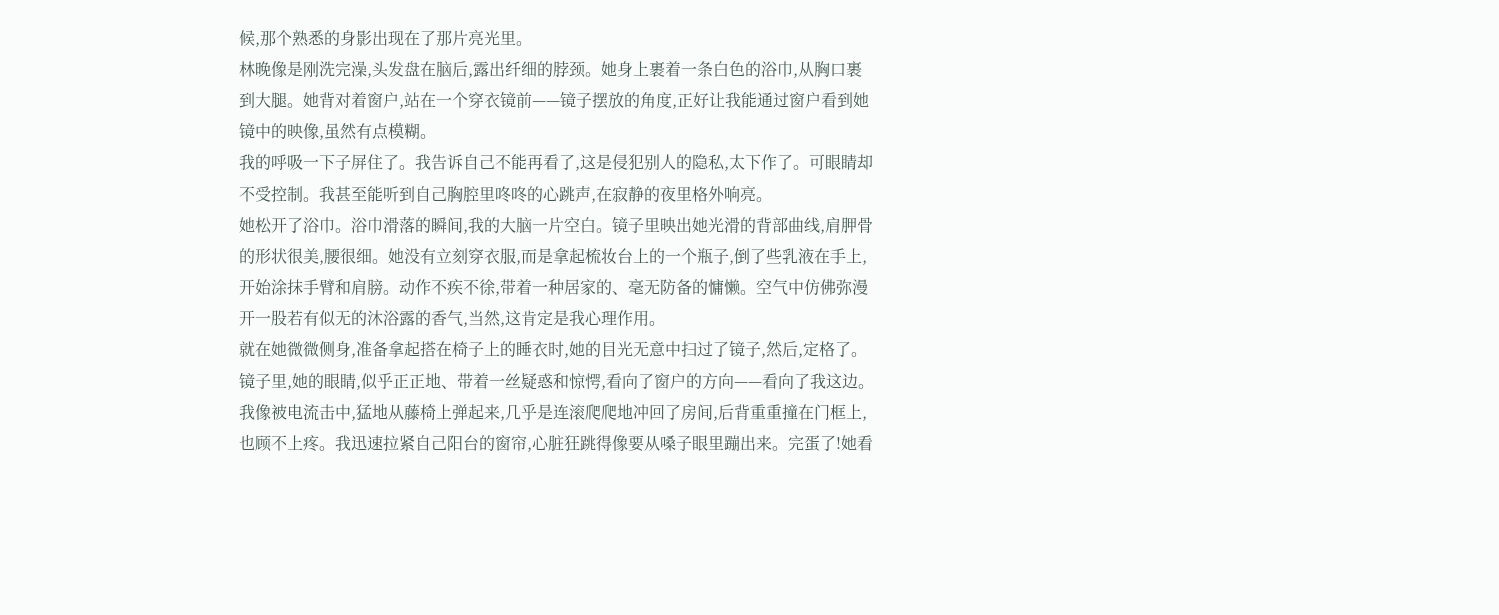候,那个熟悉的身影出现在了那片亮光里。
林晚像是刚洗完澡,头发盘在脑后,露出纤细的脖颈。她身上裹着一条白色的浴巾,从胸口裹到大腿。她背对着窗户,站在一个穿衣镜前——镜子摆放的角度,正好让我能通过窗户看到她镜中的映像,虽然有点模糊。
我的呼吸一下子屏住了。我告诉自己不能再看了,这是侵犯别人的隐私,太下作了。可眼睛却不受控制。我甚至能听到自己胸腔里咚咚的心跳声,在寂静的夜里格外响亮。
她松开了浴巾。浴巾滑落的瞬间,我的大脑一片空白。镜子里映出她光滑的背部曲线,肩胛骨的形状很美,腰很细。她没有立刻穿衣服,而是拿起梳妆台上的一个瓶子,倒了些乳液在手上,开始涂抹手臂和肩膀。动作不疾不徐,带着一种居家的、毫无防备的慵懒。空气中仿佛弥漫开一股若有似无的沐浴露的香气,当然,这肯定是我心理作用。
就在她微微侧身,准备拿起搭在椅子上的睡衣时,她的目光无意中扫过了镜子,然后,定格了。镜子里,她的眼睛,似乎正正地、带着一丝疑惑和惊愕,看向了窗户的方向——看向了我这边。
我像被电流击中,猛地从藤椅上弹起来,几乎是连滚爬爬地冲回了房间,后背重重撞在门框上,也顾不上疼。我迅速拉紧自己阳台的窗帘,心脏狂跳得像要从嗓子眼里蹦出来。完蛋了!她看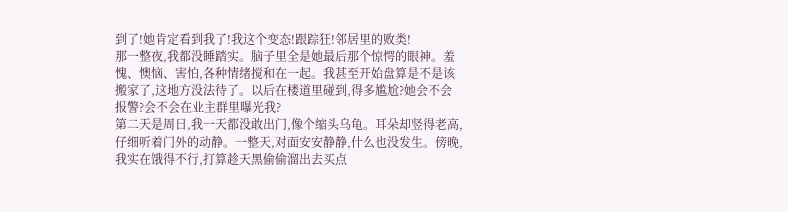到了!她肯定看到我了!我这个变态!跟踪狂!邻居里的败类!
那一整夜,我都没睡踏实。脑子里全是她最后那个惊愕的眼神。羞愧、懊恼、害怕,各种情绪搅和在一起。我甚至开始盘算是不是该搬家了,这地方没法待了。以后在楼道里碰到,得多尴尬?她会不会报警?会不会在业主群里曝光我?
第二天是周日,我一天都没敢出门,像个缩头乌龟。耳朵却竖得老高,仔细听着门外的动静。一整天,对面安安静静,什么也没发生。傍晚,我实在饿得不行,打算趁天黑偷偷溜出去买点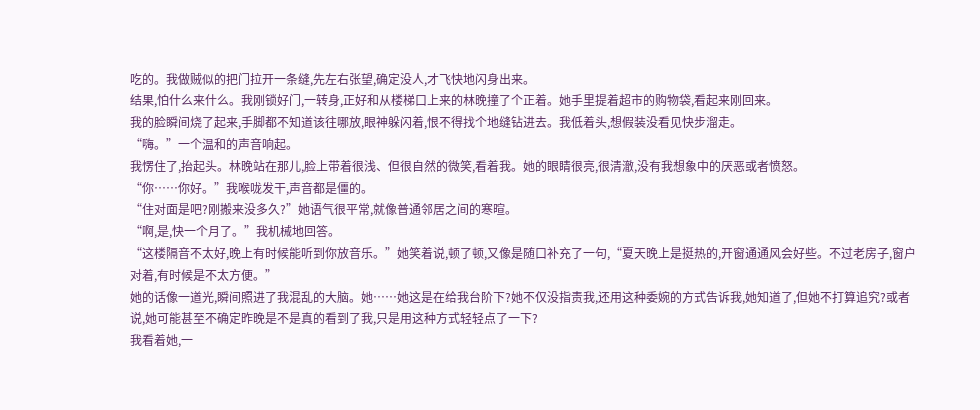吃的。我做贼似的把门拉开一条缝,先左右张望,确定没人,才飞快地闪身出来。
结果,怕什么来什么。我刚锁好门,一转身,正好和从楼梯口上来的林晚撞了个正着。她手里提着超市的购物袋,看起来刚回来。
我的脸瞬间烧了起来,手脚都不知道该往哪放,眼神躲闪着,恨不得找个地缝钻进去。我低着头,想假装没看见快步溜走。
“嗨。”一个温和的声音响起。
我愣住了,抬起头。林晚站在那儿,脸上带着很浅、但很自然的微笑,看着我。她的眼睛很亮,很清澈,没有我想象中的厌恶或者愤怒。
“你……你好。”我喉咙发干,声音都是僵的。
“住对面是吧?刚搬来没多久?”她语气很平常,就像普通邻居之间的寒暄。
“啊,是,快一个月了。”我机械地回答。
“这楼隔音不太好,晚上有时候能听到你放音乐。”她笑着说,顿了顿,又像是随口补充了一句,“夏天晚上是挺热的,开窗通通风会好些。不过老房子,窗户对着,有时候是不太方便。”
她的话像一道光,瞬间照进了我混乱的大脑。她……她这是在给我台阶下?她不仅没指责我,还用这种委婉的方式告诉我,她知道了,但她不打算追究?或者说,她可能甚至不确定昨晚是不是真的看到了我,只是用这种方式轻轻点了一下?
我看着她,一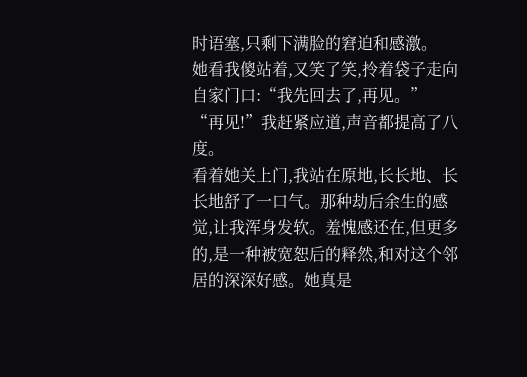时语塞,只剩下满脸的窘迫和感激。
她看我傻站着,又笑了笑,拎着袋子走向自家门口:“我先回去了,再见。”
“再见!”我赶紧应道,声音都提高了八度。
看着她关上门,我站在原地,长长地、长长地舒了一口气。那种劫后余生的感觉,让我浑身发软。羞愧感还在,但更多的,是一种被宽恕后的释然,和对这个邻居的深深好感。她真是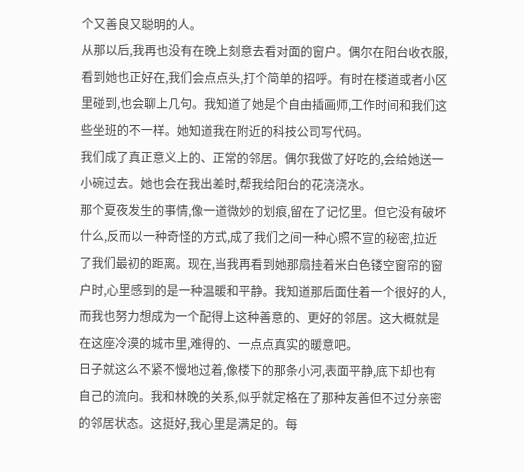个又善良又聪明的人。
从那以后,我再也没有在晚上刻意去看对面的窗户。偶尔在阳台收衣服,看到她也正好在,我们会点点头,打个简单的招呼。有时在楼道或者小区里碰到,也会聊上几句。我知道了她是个自由插画师,工作时间和我们这些坐班的不一样。她知道我在附近的科技公司写代码。
我们成了真正意义上的、正常的邻居。偶尔我做了好吃的,会给她送一小碗过去。她也会在我出差时,帮我给阳台的花浇浇水。
那个夏夜发生的事情,像一道微妙的划痕,留在了记忆里。但它没有破坏什么,反而以一种奇怪的方式,成了我们之间一种心照不宣的秘密,拉近了我们最初的距离。现在,当我再看到她那扇挂着米白色镂空窗帘的窗户时,心里感到的是一种温暖和平静。我知道那后面住着一个很好的人,而我也努力想成为一个配得上这种善意的、更好的邻居。这大概就是在这座冷漠的城市里,难得的、一点点真实的暖意吧。
日子就这么不紧不慢地过着,像楼下的那条小河,表面平静,底下却也有自己的流向。我和林晚的关系,似乎就定格在了那种友善但不过分亲密的邻居状态。这挺好,我心里是满足的。每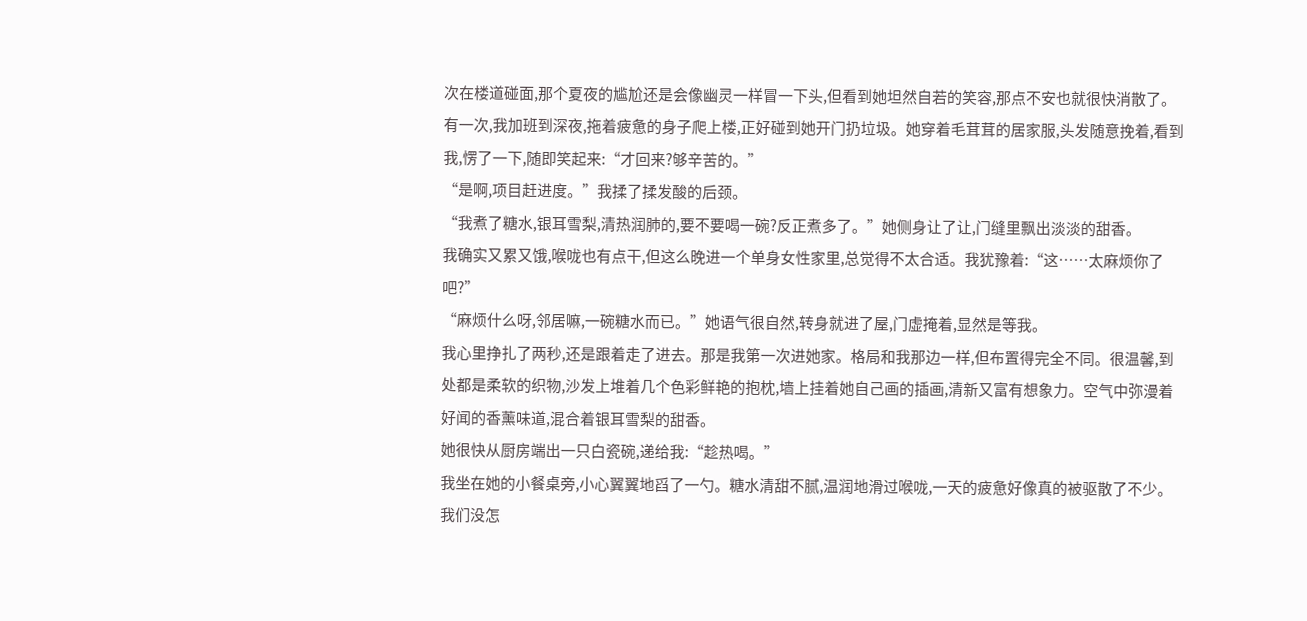次在楼道碰面,那个夏夜的尴尬还是会像幽灵一样冒一下头,但看到她坦然自若的笑容,那点不安也就很快消散了。
有一次,我加班到深夜,拖着疲惫的身子爬上楼,正好碰到她开门扔垃圾。她穿着毛茸茸的居家服,头发随意挽着,看到我,愣了一下,随即笑起来:“才回来?够辛苦的。”
“是啊,项目赶进度。”我揉了揉发酸的后颈。
“我煮了糖水,银耳雪梨,清热润肺的,要不要喝一碗?反正煮多了。”她侧身让了让,门缝里飘出淡淡的甜香。
我确实又累又饿,喉咙也有点干,但这么晚进一个单身女性家里,总觉得不太合适。我犹豫着:“这……太麻烦你了吧?”
“麻烦什么呀,邻居嘛,一碗糖水而已。”她语气很自然,转身就进了屋,门虚掩着,显然是等我。
我心里挣扎了两秒,还是跟着走了进去。那是我第一次进她家。格局和我那边一样,但布置得完全不同。很温馨,到处都是柔软的织物,沙发上堆着几个色彩鲜艳的抱枕,墙上挂着她自己画的插画,清新又富有想象力。空气中弥漫着好闻的香薰味道,混合着银耳雪梨的甜香。
她很快从厨房端出一只白瓷碗,递给我:“趁热喝。”
我坐在她的小餐桌旁,小心翼翼地舀了一勺。糖水清甜不腻,温润地滑过喉咙,一天的疲惫好像真的被驱散了不少。我们没怎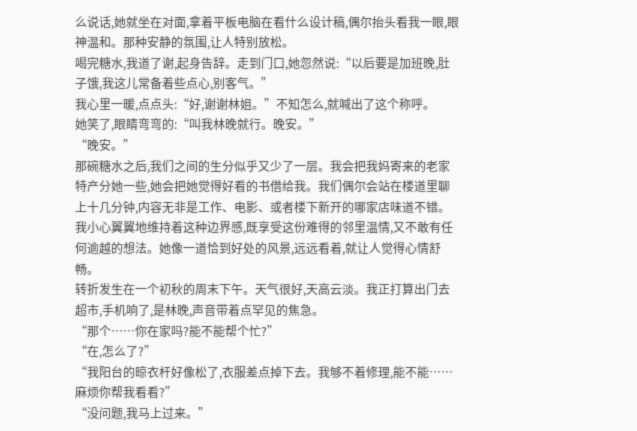么说话,她就坐在对面,拿着平板电脑在看什么设计稿,偶尔抬头看我一眼,眼神温和。那种安静的氛围,让人特别放松。
喝完糖水,我道了谢,起身告辞。走到门口,她忽然说:“以后要是加班晚,肚子饿,我这儿常备着些点心,别客气。”
我心里一暖,点点头:“好,谢谢林姐。”不知怎么,就喊出了这个称呼。
她笑了,眼睛弯弯的:“叫我林晚就行。晚安。”
“晚安。”
那碗糖水之后,我们之间的生分似乎又少了一层。我会把我妈寄来的老家特产分她一些,她会把她觉得好看的书借给我。我们偶尔会站在楼道里聊上十几分钟,内容无非是工作、电影、或者楼下新开的哪家店味道不错。我小心翼翼地维持着这种边界感,既享受这份难得的邻里温情,又不敢有任何逾越的想法。她像一道恰到好处的风景,远远看着,就让人觉得心情舒畅。
转折发生在一个初秋的周末下午。天气很好,天高云淡。我正打算出门去超市,手机响了,是林晚,声音带着点罕见的焦急。
“那个……你在家吗?能不能帮个忙?”
“在,怎么了?”
“我阳台的晾衣杆好像松了,衣服差点掉下去。我够不着修理,能不能……麻烦你帮我看看?”
“没问题,我马上过来。”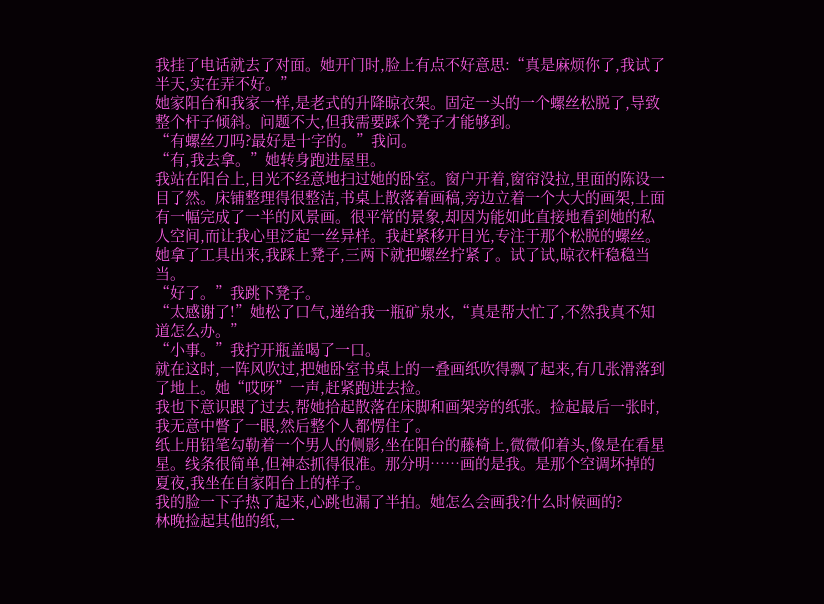我挂了电话就去了对面。她开门时,脸上有点不好意思:“真是麻烦你了,我试了半天,实在弄不好。”
她家阳台和我家一样,是老式的升降晾衣架。固定一头的一个螺丝松脱了,导致整个杆子倾斜。问题不大,但我需要踩个凳子才能够到。
“有螺丝刀吗?最好是十字的。”我问。
“有,我去拿。”她转身跑进屋里。
我站在阳台上,目光不经意地扫过她的卧室。窗户开着,窗帘没拉,里面的陈设一目了然。床铺整理得很整洁,书桌上散落着画稿,旁边立着一个大大的画架,上面有一幅完成了一半的风景画。很平常的景象,却因为能如此直接地看到她的私人空间,而让我心里泛起一丝异样。我赶紧移开目光,专注于那个松脱的螺丝。
她拿了工具出来,我踩上凳子,三两下就把螺丝拧紧了。试了试,晾衣杆稳稳当当。
“好了。”我跳下凳子。
“太感谢了!”她松了口气,递给我一瓶矿泉水,“真是帮大忙了,不然我真不知道怎么办。”
“小事。”我拧开瓶盖喝了一口。
就在这时,一阵风吹过,把她卧室书桌上的一叠画纸吹得飘了起来,有几张滑落到了地上。她“哎呀”一声,赶紧跑进去捡。
我也下意识跟了过去,帮她拾起散落在床脚和画架旁的纸张。捡起最后一张时,我无意中瞥了一眼,然后整个人都愣住了。
纸上用铅笔勾勒着一个男人的侧影,坐在阳台的藤椅上,微微仰着头,像是在看星星。线条很简单,但神态抓得很准。那分明……画的是我。是那个空调坏掉的夏夜,我坐在自家阳台上的样子。
我的脸一下子热了起来,心跳也漏了半拍。她怎么会画我?什么时候画的?
林晚捡起其他的纸,一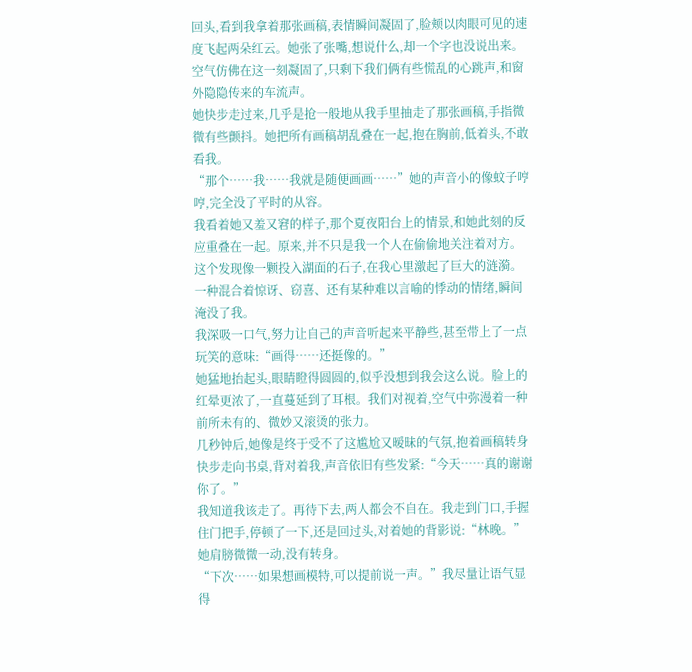回头,看到我拿着那张画稿,表情瞬间凝固了,脸颊以肉眼可见的速度飞起两朵红云。她张了张嘴,想说什么,却一个字也没说出来。空气仿佛在这一刻凝固了,只剩下我们俩有些慌乱的心跳声,和窗外隐隐传来的车流声。
她快步走过来,几乎是抢一般地从我手里抽走了那张画稿,手指微微有些颤抖。她把所有画稿胡乱叠在一起,抱在胸前,低着头,不敢看我。
“那个……我……我就是随便画画……”她的声音小的像蚊子哼哼,完全没了平时的从容。
我看着她又羞又窘的样子,那个夏夜阳台上的情景,和她此刻的反应重叠在一起。原来,并不只是我一个人在偷偷地关注着对方。这个发现像一颗投入湖面的石子,在我心里激起了巨大的涟漪。一种混合着惊讶、窃喜、还有某种难以言喻的悸动的情绪,瞬间淹没了我。
我深吸一口气,努力让自己的声音听起来平静些,甚至带上了一点玩笑的意味:“画得……还挺像的。”
她猛地抬起头,眼睛瞪得圆圆的,似乎没想到我会这么说。脸上的红晕更浓了,一直蔓延到了耳根。我们对视着,空气中弥漫着一种前所未有的、微妙又滚烫的张力。
几秒钟后,她像是终于受不了这尴尬又暧昧的气氛,抱着画稿转身快步走向书桌,背对着我,声音依旧有些发紧:“今天……真的谢谢你了。”
我知道我该走了。再待下去,两人都会不自在。我走到门口,手握住门把手,停顿了一下,还是回过头,对着她的背影说:“林晚。”
她肩膀微微一动,没有转身。
“下次……如果想画模特,可以提前说一声。”我尽量让语气显得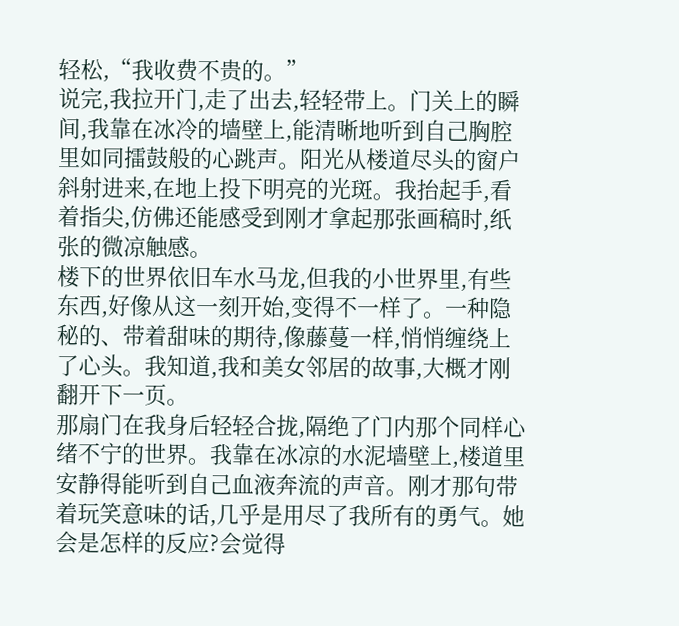轻松,“我收费不贵的。”
说完,我拉开门,走了出去,轻轻带上。门关上的瞬间,我靠在冰冷的墙壁上,能清晰地听到自己胸腔里如同擂鼓般的心跳声。阳光从楼道尽头的窗户斜射进来,在地上投下明亮的光斑。我抬起手,看着指尖,仿佛还能感受到刚才拿起那张画稿时,纸张的微凉触感。
楼下的世界依旧车水马龙,但我的小世界里,有些东西,好像从这一刻开始,变得不一样了。一种隐秘的、带着甜味的期待,像藤蔓一样,悄悄缠绕上了心头。我知道,我和美女邻居的故事,大概才刚翻开下一页。
那扇门在我身后轻轻合拢,隔绝了门内那个同样心绪不宁的世界。我靠在冰凉的水泥墙壁上,楼道里安静得能听到自己血液奔流的声音。刚才那句带着玩笑意味的话,几乎是用尽了我所有的勇气。她会是怎样的反应?会觉得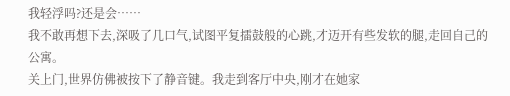我轻浮吗?还是会……
我不敢再想下去,深吸了几口气,试图平复擂鼓般的心跳,才迈开有些发软的腿,走回自己的公寓。
关上门,世界仿佛被按下了静音键。我走到客厅中央,刚才在她家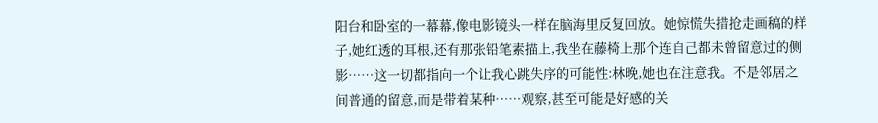阳台和卧室的一幕幕,像电影镜头一样在脑海里反复回放。她惊慌失措抢走画稿的样子,她红透的耳根,还有那张铅笔素描上,我坐在藤椅上那个连自己都未曾留意过的侧影……这一切都指向一个让我心跳失序的可能性:林晚,她也在注意我。不是邻居之间普通的留意,而是带着某种……观察,甚至可能是好感的关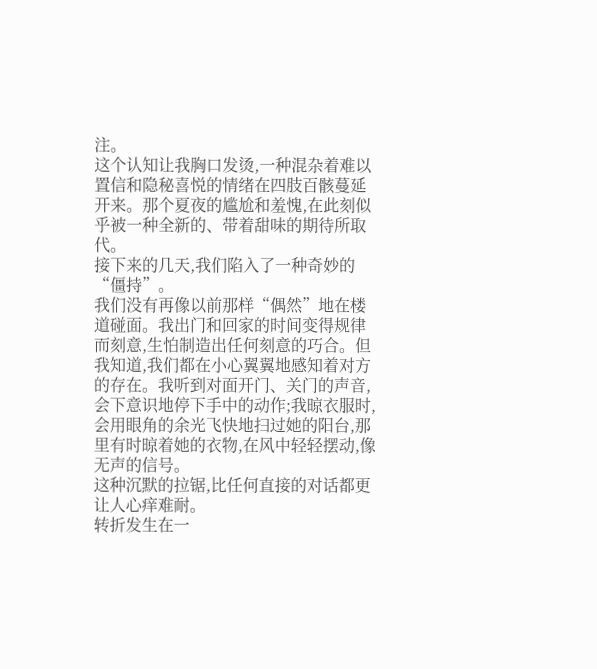注。
这个认知让我胸口发烫,一种混杂着难以置信和隐秘喜悦的情绪在四肢百骸蔓延开来。那个夏夜的尴尬和羞愧,在此刻似乎被一种全新的、带着甜味的期待所取代。
接下来的几天,我们陷入了一种奇妙的“僵持”。
我们没有再像以前那样“偶然”地在楼道碰面。我出门和回家的时间变得规律而刻意,生怕制造出任何刻意的巧合。但我知道,我们都在小心翼翼地感知着对方的存在。我听到对面开门、关门的声音,会下意识地停下手中的动作;我晾衣服时,会用眼角的余光飞快地扫过她的阳台,那里有时晾着她的衣物,在风中轻轻摆动,像无声的信号。
这种沉默的拉锯,比任何直接的对话都更让人心痒难耐。
转折发生在一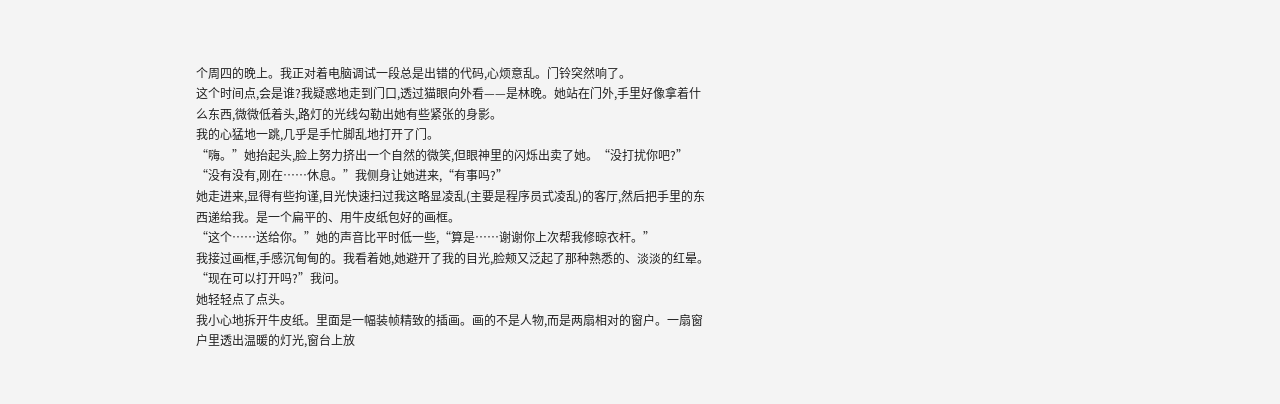个周四的晚上。我正对着电脑调试一段总是出错的代码,心烦意乱。门铃突然响了。
这个时间点,会是谁?我疑惑地走到门口,透过猫眼向外看——是林晚。她站在门外,手里好像拿着什么东西,微微低着头,路灯的光线勾勒出她有些紧张的身影。
我的心猛地一跳,几乎是手忙脚乱地打开了门。
“嗨。”她抬起头,脸上努力挤出一个自然的微笑,但眼神里的闪烁出卖了她。“没打扰你吧?”
“没有没有,刚在……休息。”我侧身让她进来,“有事吗?”
她走进来,显得有些拘谨,目光快速扫过我这略显凌乱(主要是程序员式凌乱)的客厅,然后把手里的东西递给我。是一个扁平的、用牛皮纸包好的画框。
“这个……送给你。”她的声音比平时低一些,“算是……谢谢你上次帮我修晾衣杆。”
我接过画框,手感沉甸甸的。我看着她,她避开了我的目光,脸颊又泛起了那种熟悉的、淡淡的红晕。
“现在可以打开吗?”我问。
她轻轻点了点头。
我小心地拆开牛皮纸。里面是一幅装帧精致的插画。画的不是人物,而是两扇相对的窗户。一扇窗户里透出温暖的灯光,窗台上放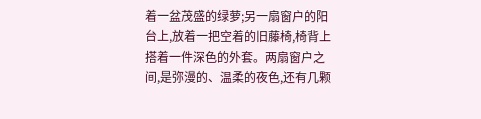着一盆茂盛的绿萝;另一扇窗户的阳台上,放着一把空着的旧藤椅,椅背上搭着一件深色的外套。两扇窗户之间,是弥漫的、温柔的夜色,还有几颗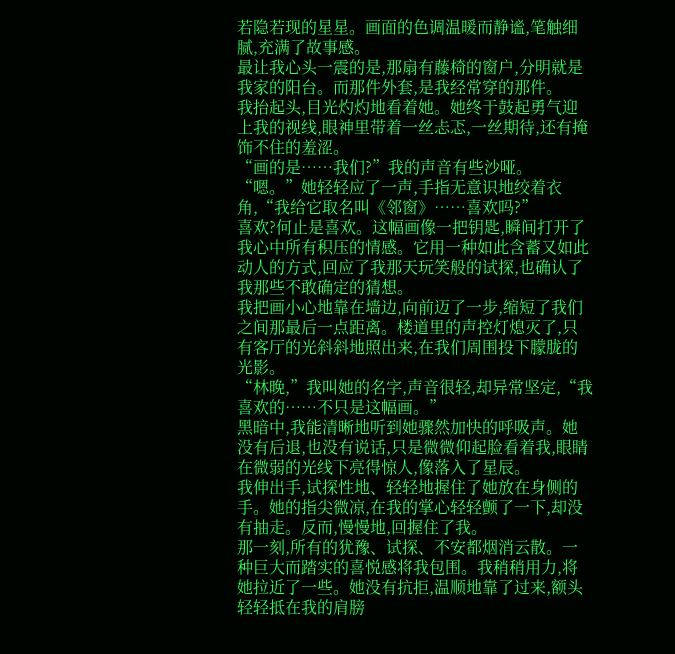若隐若现的星星。画面的色调温暖而静谧,笔触细腻,充满了故事感。
最让我心头一震的是,那扇有藤椅的窗户,分明就是我家的阳台。而那件外套,是我经常穿的那件。
我抬起头,目光灼灼地看着她。她终于鼓起勇气迎上我的视线,眼神里带着一丝忐忑,一丝期待,还有掩饰不住的羞涩。
“画的是……我们?”我的声音有些沙哑。
“嗯。”她轻轻应了一声,手指无意识地绞着衣角,“我给它取名叫《邻窗》……喜欢吗?”
喜欢?何止是喜欢。这幅画像一把钥匙,瞬间打开了我心中所有积压的情感。它用一种如此含蓄又如此动人的方式,回应了我那天玩笑般的试探,也确认了我那些不敢确定的猜想。
我把画小心地靠在墙边,向前迈了一步,缩短了我们之间那最后一点距离。楼道里的声控灯熄灭了,只有客厅的光斜斜地照出来,在我们周围投下朦胧的光影。
“林晚,”我叫她的名字,声音很轻,却异常坚定,“我喜欢的……不只是这幅画。”
黑暗中,我能清晰地听到她骤然加快的呼吸声。她没有后退,也没有说话,只是微微仰起脸看着我,眼睛在微弱的光线下亮得惊人,像落入了星辰。
我伸出手,试探性地、轻轻地握住了她放在身侧的手。她的指尖微凉,在我的掌心轻轻颤了一下,却没有抽走。反而,慢慢地,回握住了我。
那一刻,所有的犹豫、试探、不安都烟消云散。一种巨大而踏实的喜悦感将我包围。我稍稍用力,将她拉近了一些。她没有抗拒,温顺地靠了过来,额头轻轻抵在我的肩膀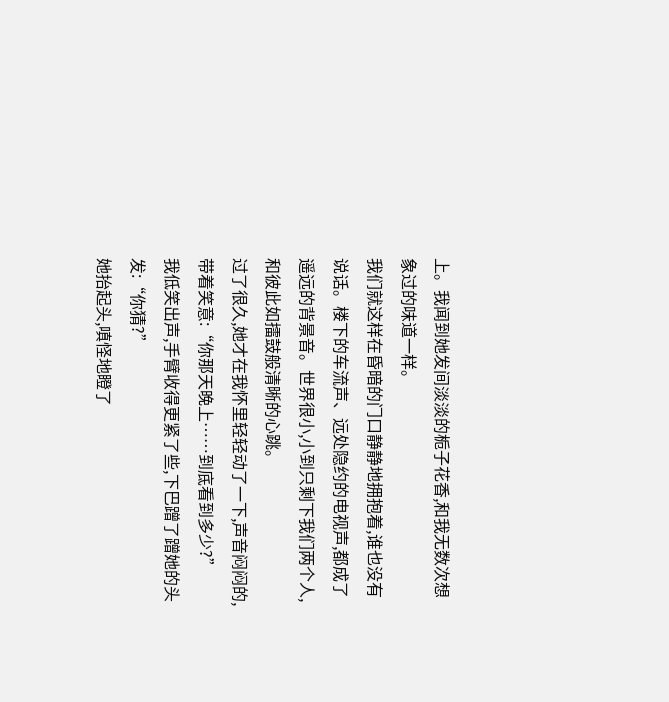上。我闻到她发间淡淡的栀子花香,和我无数次想象过的味道一样。
我们就这样在昏暗的门口静静地拥抱着,谁也没有说话。楼下的车流声、远处隐约的电视声,都成了遥远的背景音。世界很小,小到只剩下我们两个人,和彼此如擂鼓般清晰的心跳。
过了很久,她才在我怀里轻轻动了一下,声音闷闷的,带着笑意:“你那天晚上……到底看到多少?”
我低笑出声,手臂收得更紧了些,下巴蹭了蹭她的头发:“你猜?”
她抬起头,嗔怪地瞪了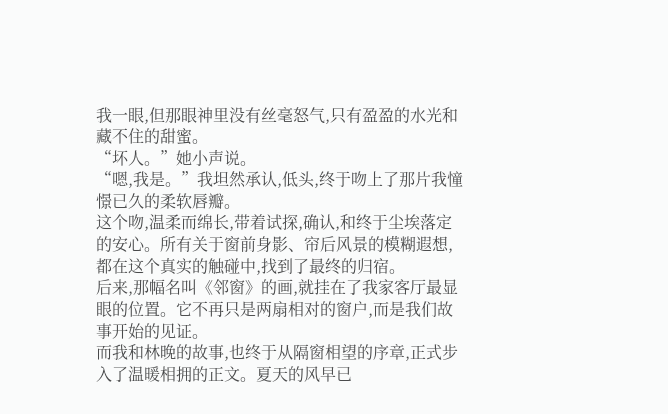我一眼,但那眼神里没有丝毫怒气,只有盈盈的水光和藏不住的甜蜜。
“坏人。”她小声说。
“嗯,我是。”我坦然承认,低头,终于吻上了那片我憧憬已久的柔软唇瓣。
这个吻,温柔而绵长,带着试探,确认,和终于尘埃落定的安心。所有关于窗前身影、帘后风景的模糊遐想,都在这个真实的触碰中,找到了最终的归宿。
后来,那幅名叫《邻窗》的画,就挂在了我家客厅最显眼的位置。它不再只是两扇相对的窗户,而是我们故事开始的见证。
而我和林晚的故事,也终于从隔窗相望的序章,正式步入了温暖相拥的正文。夏天的风早已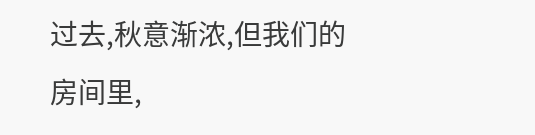过去,秋意渐浓,但我们的房间里,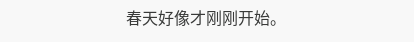春天好像才刚刚开始。